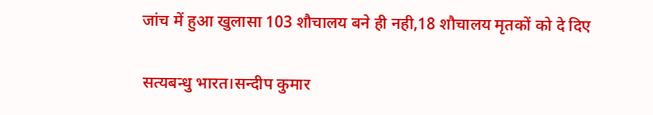जांच में हुआ खुलासा 103 शौचालय बने ही नही,18 शौचालय मृतकों को दे दिए

सत्यबन्धु भारत।सन्दीप कुमार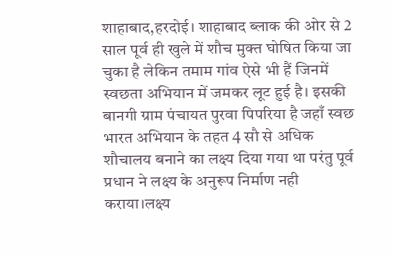शाहाबाद,हरदोई। शाहाबाद ब्लाक की ओर से 2 साल पूर्व ही खुले में शौच मुक्त घोषित किया जा चुका है लेकिन तमाम गांव ऐसे भी हैं जिनमें स्वछता अभियान में जमकर लूट हुई है। इसकी बानगी ग्राम पंचायत पुरवा पिपरिया है जहाँ स्वछ भारत अभियान के तहत 4 सौ से अधिक
शौचालय बनाने का लक्ष्य दिया गया था परंतु पूर्व प्रधान ने लक्ष्य के अनुरूप निर्माण नही कराया।लक्ष्य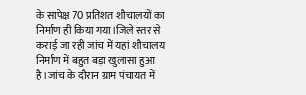के सापेक्ष 70 प्रतिशत शौचालयों का निर्माण ही किया गया।जिले स्तर से कराई जा रही जांच में यहां शौचालय निर्माण में बहुत बड़ा खुलासा हुआ है।जांच के दौरान ग्राम पंचायत में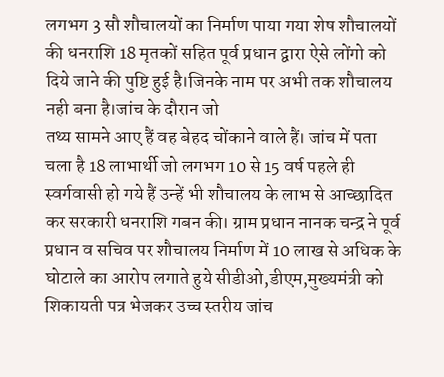लगभग 3 सौ शौचालयों का निर्माण पाया गया शेष शौचालयों की धनराशि 18 मृतकों सहित पूर्व प्रधान द्वारा ऐसे लोंगो को दिये जाने की पुष्टि हुई है।जिनके नाम पर अभी तक शौचालय नही बना है।जांच के दौरान जो
तथ्य सामने आए हैं वह बेहद चोंकाने वाले हैं। जांच में पता चला है 18 लाभार्थी जो लगभग 10 से 15 वर्ष पहले ही स्वर्गवासी हो गये हैं उन्हें भी शौचालय के लाभ से आच्छादित कर सरकारी धनराशि गबन की। ग्राम प्रधान नानक चन्द्र ने पूर्व प्रधान व सचिव पर शौचालय निर्माण में 10 लाख से अधिक के घोटाले का आरोप लगाते हुये सीडीओ,डीएम,मुख्यमंत्री को शिकायती पत्र भेजकर उच्च स्तरीय जांच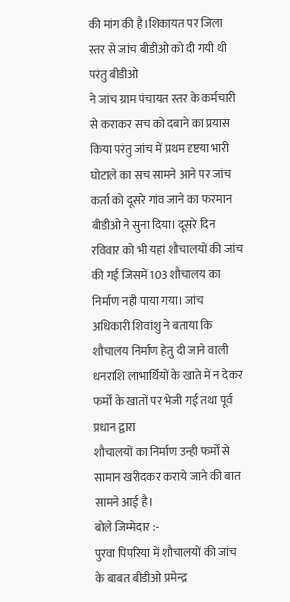की मांग की है।शिकायत पर जिला स्तर से जांच बीडीओ को दी गयी थी परंतु बीडीओ
ने जांच ग्राम पंचायत स्तर के कर्मचारी से कराकर सच को दबाने का प्रयास किया परंतु जांच में प्रथम दृष्टया भारी घोटाले का सच सामने आने पर जांच कर्ता को दूसरे गांव जाने का फरमान बीडीओ ने सुना दिया। दूसरे दिन रविवार को भी यहां शौचालयों की जांच की गई जिसमें 103 शौचालय का निर्माण नही पाया गया। जांच अधिकारी शिवांशु ने बताया कि शौचालय निर्माण हेतु दी जाने वाली धनराशि लाभार्थियों के खाते में न देकर फर्मों के खातों पर भेजी गई तथा पूर्व प्रधान द्वारा
शौचालयों का निर्माण उन्ही फर्मों से सामान खरीदकर कराये जाने की बात सामने आई है।
बोले जिम्मेदार :-
पुरवा पिपरिया में शौचालयों की जांच के बाबत बीडीओ प्रमेन्द्र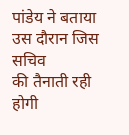पांडेय ने बताया उस दौरान जिस सचिव
की तैनाती रही होगी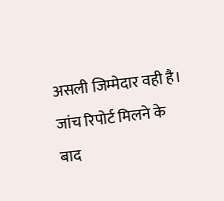असली जिम्मेदार वही है। जांच रिपोर्ट मिलने के बाद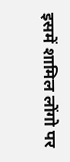इसमें शामिल लोंगो पर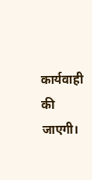कार्यवाही की जाएगी।